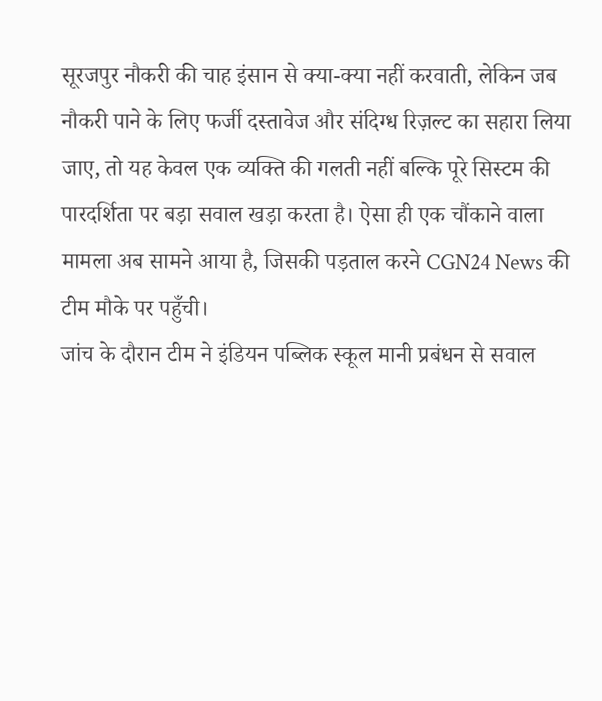सूरजपुर नौकरी की चाह इंसान से क्या-क्या नहीं करवाती, लेकिन जब नौकरी पाने के लिए फर्जी दस्तावेज और संदिग्ध रिज़ल्ट का सहारा लिया जाए, तो यह केवल एक व्यक्ति की गलती नहीं बल्कि पूरे सिस्टम की पारदर्शिता पर बड़ा सवाल खड़ा करता है। ऐसा ही एक चौंकाने वाला मामला अब सामने आया है, जिसकी पड़ताल करने CGN24 News की टीम मौके पर पहुँची।
जांच के दौरान टीम ने इंडियन पब्लिक स्कूल मानी प्रबंधन से सवाल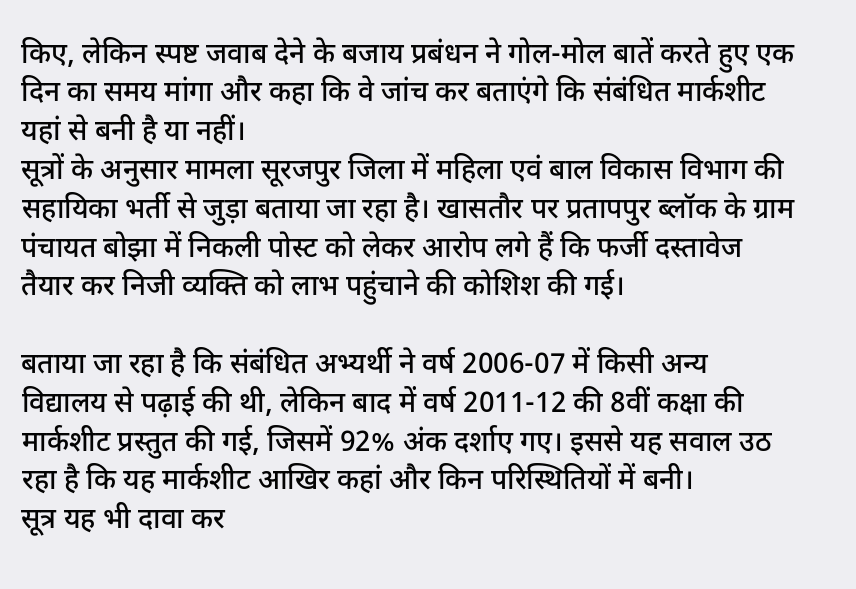किए, लेकिन स्पष्ट जवाब देने के बजाय प्रबंधन ने गोल-मोल बातें करते हुए एक दिन का समय मांगा और कहा कि वे जांच कर बताएंगे कि संबंधित मार्कशीट यहां से बनी है या नहीं।
सूत्रों के अनुसार मामला सूरजपुर जिला में महिला एवं बाल विकास विभाग की सहायिका भर्ती से जुड़ा बताया जा रहा है। खासतौर पर प्रतापपुर ब्लॉक के ग्राम पंचायत बोझा में निकली पोस्ट को लेकर आरोप लगे हैं कि फर्जी दस्तावेज तैयार कर निजी व्यक्ति को लाभ पहुंचाने की कोशिश की गई।

बताया जा रहा है कि संबंधित अभ्यर्थी ने वर्ष 2006-07 में किसी अन्य विद्यालय से पढ़ाई की थी, लेकिन बाद में वर्ष 2011-12 की 8वीं कक्षा की मार्कशीट प्रस्तुत की गई, जिसमें 92% अंक दर्शाए गए। इससे यह सवाल उठ रहा है कि यह मार्कशीट आखिर कहां और किन परिस्थितियों में बनी।
सूत्र यह भी दावा कर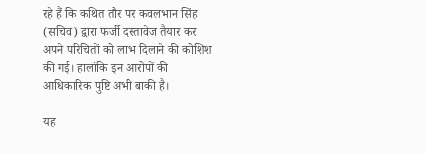रहे हैं कि कथित तौर पर कवलभान सिंह (सचिव) द्वारा फर्जी दस्तावेज तैयार कर अपने परिचितों को लाभ दिलाने की कोशिश की गई। हालांकि इन आरोपों की आधिकारिक पुष्टि अभी बाकी है।

यह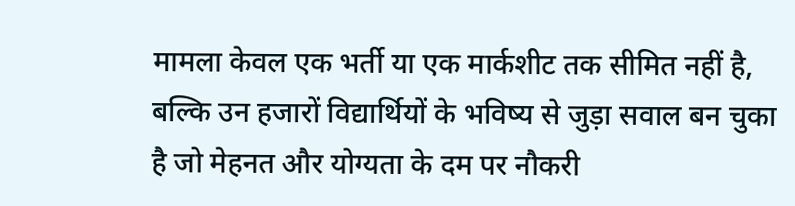मामला केवल एक भर्ती या एक मार्कशीट तक सीमित नहीं है, बल्कि उन हजारों विद्यार्थियों के भविष्य से जुड़ा सवाल बन चुका है जो मेहनत और योग्यता के दम पर नौकरी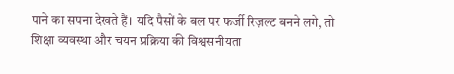पाने का सपना देखते हैं। यदि पैसों के बल पर फर्जी रिज़ल्ट बनने लगे, तो शिक्षा व्यवस्था और चयन प्रक्रिया की विश्वसनीयता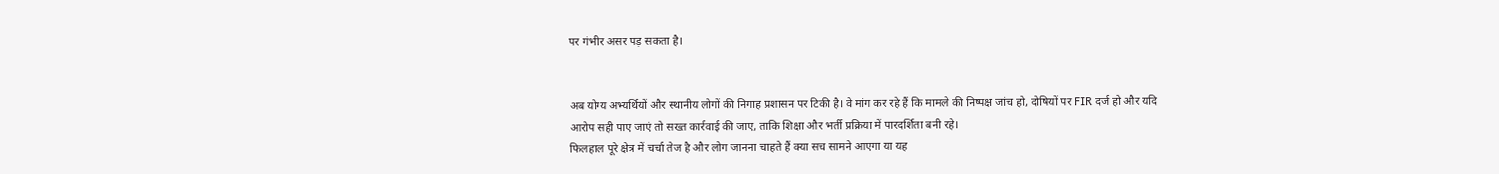पर गंभीर असर पड़ सकता है।


अब योग्य अभ्यर्थियों और स्थानीय लोगों की निगाह प्रशासन पर टिकी है। वे मांग कर रहे हैं कि मामले की निष्पक्ष जांच हो, दोषियों पर FIR दर्ज हो और यदि आरोप सही पाए जाएं तो सख्त कार्रवाई की जाए, ताकि शिक्षा और भर्ती प्रक्रिया में पारदर्शिता बनी रहे।
फिलहाल पूरे क्षेत्र में चर्चा तेज है और लोग जानना चाहते हैं क्या सच सामने आएगा या यह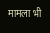मामला भी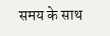समय के साथ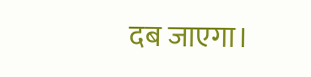दब जाएगा।